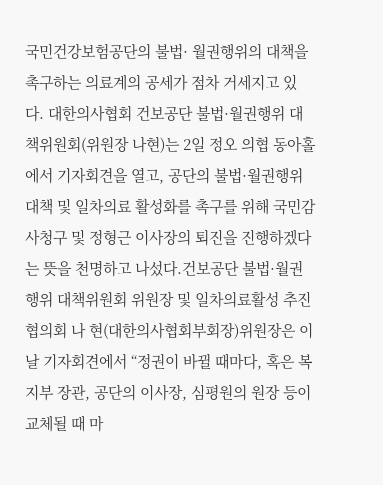국민건강보험공단의 불법· 월권행위의 대책을 촉구하는 의료계의 공세가 점차 거세지고 있다. 대한의사협회 건보공단 불법·월권행위 대책위원회(위원장 나현)는 2일 정오 의협 동아홀에서 기자회견을 열고, 공단의 불법·월권행위 대책 및 일차의료 활성화를 촉구를 위해 국민감사청구 및 정형근 이사장의 퇴진을 진행하겠다는 뜻을 천명하고 나섰다.건보공단 불법·월권행위 대책위원회 위원장 및 일차의료활성 추진협의회 나 현(대한의사협회부회장)위원장은 이날 기자회견에서 “정권이 바뀔 때마다, 혹은 복지부 장관, 공단의 이사장, 심평원의 원장 등이 교체될 때 마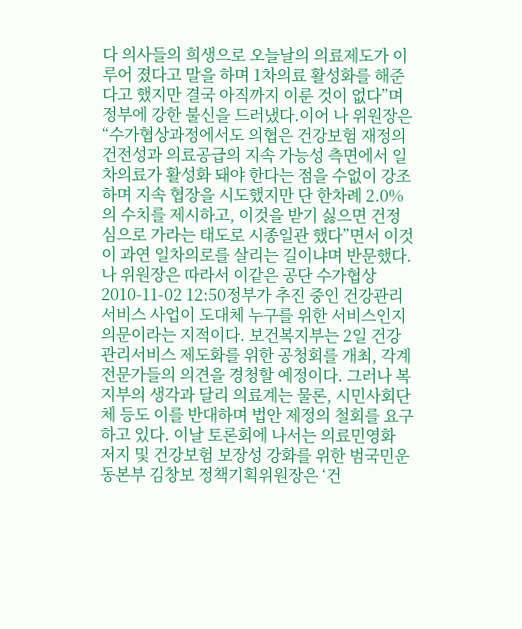다 의사들의 희생으로 오늘날의 의료제도가 이루어 졌다고 말을 하며 1차의료 활성화를 해준다고 했지만 결국 아직까지 이룬 것이 없다”며 정부에 강한 불신을 드러냈다.이어 나 위원장은 “수가협상과정에서도 의협은 건강보험 재정의 건전성과 의료공급의 지속 가능성 측면에서 일차의료가 활성화 돼야 한다는 점을 수없이 강조하며 지속 협장을 시도했지만 단 한차례 2.0%의 수치를 제시하고, 이것을 받기 싫으면 건정심으로 가라는 태도로 시종일관 했다”면서 이것이 과연 일차의로를 살리는 길이냐며 반문했다.나 위원장은 따라서 이같은 공단 수가협상
2010-11-02 12:50정부가 추진 중인 건강관리서비스 사업이 도대체 누구를 위한 서비스인지 의문이라는 지적이다. 보건복지부는 2일 건강관리서비스 제도화를 위한 공청회를 개최, 각계 전문가들의 의견을 경청할 예정이다. 그러나 복지부의 생각과 달리 의료계는 물론, 시민사회단체 등도 이를 반대하며 법안 제정의 철회를 요구하고 있다. 이날 토론회에 나서는 의료민영화 저지 및 건강보험 보장성 강화를 위한 범국민운동본부 김창보 정책기획위원장은 ‘건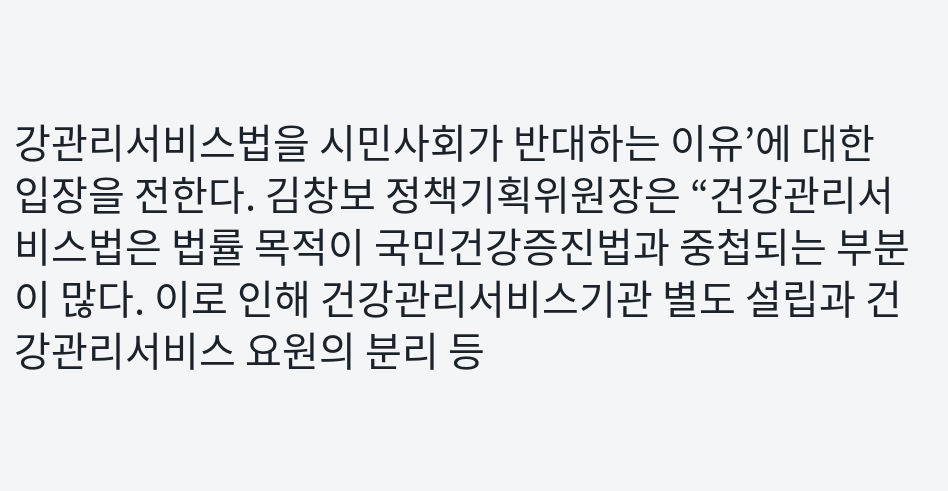강관리서비스법을 시민사회가 반대하는 이유’에 대한 입장을 전한다. 김창보 정책기획위원장은 “건강관리서비스법은 법률 목적이 국민건강증진법과 중첩되는 부분이 많다. 이로 인해 건강관리서비스기관 별도 설립과 건강관리서비스 요원의 분리 등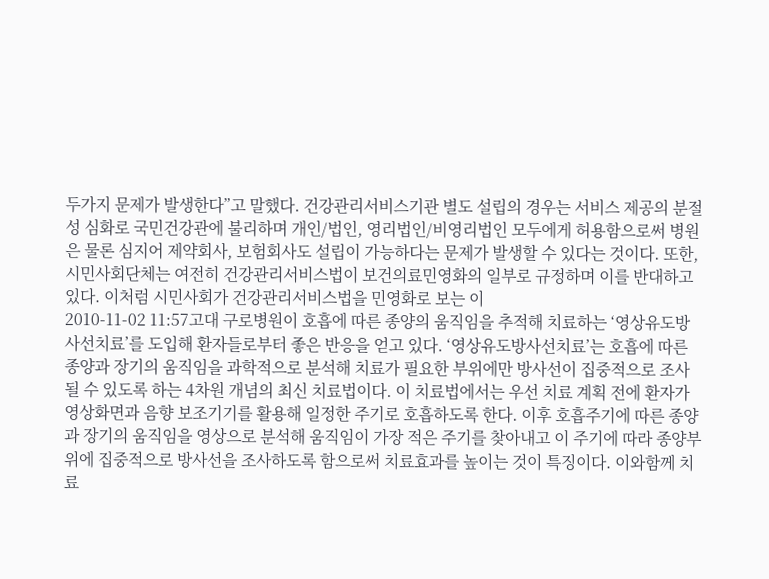두가지 문제가 발생한다”고 말했다. 건강관리서비스기관 별도 설립의 경우는 서비스 제공의 분절성 심화로 국민건강관에 불리하며 개인/법인, 영리법인/비영리법인 모두에게 허용함으로써 병원은 물론 심지어 제약회사, 보험회사도 설립이 가능하다는 문제가 발생할 수 있다는 것이다. 또한, 시민사회단체는 여전히 건강관리서비스법이 보건의료민영화의 일부로 규정하며 이를 반대하고 있다. 이처럼 시민사회가 건강관리서비스법을 민영화로 보는 이
2010-11-02 11:57고대 구로병원이 호흡에 따른 종양의 움직임을 추적해 치료하는 ‘영상유도방사선치료’를 도입해 환자들로부터 좋은 반응을 얻고 있다. ‘영상유도방사선치료’는 호흡에 따른 종양과 장기의 움직임을 과학적으로 분석해 치료가 필요한 부위에만 방사선이 집중적으로 조사될 수 있도록 하는 4차원 개념의 최신 치료법이다. 이 치료법에서는 우선 치료 계획 전에 환자가 영상화면과 음향 보조기기를 활용해 일정한 주기로 호흡하도록 한다. 이후 호흡주기에 따른 종양과 장기의 움직임을 영상으로 분석해 움직임이 가장 적은 주기를 찾아내고 이 주기에 따라 종양부위에 집중적으로 방사선을 조사하도록 함으로써 치료효과를 높이는 것이 특징이다. 이와함께 치료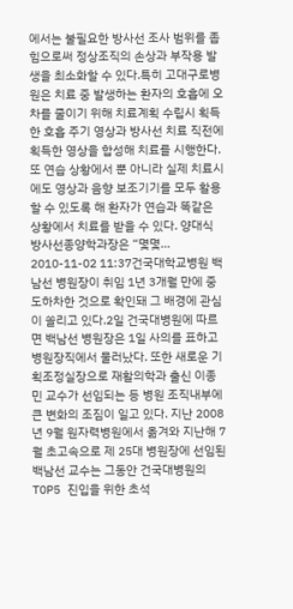에서는 불필요한 방사선 조사 범위를 좁힘으로써 정상조직의 손상과 부작용 발생을 최소화할 수 있다.특히 고대구로병원은 치료 중 발생하는 환자의 호흡에 오차를 줄이기 위해 치료계획 수립시 획득한 호흡 주기 영상과 방사선 치료 직전에 획득한 영상을 합성해 치료를 시행한다. 또 연습 상황에서 뿐 아니라 실제 치료시에도 영상과 음향 보조기기를 모두 활용할 수 있도록 해 환자가 연습과 똑같은 상황에서 치료를 받을 수 있다. 양대식 방사선종양학과장은 “몇몇…
2010-11-02 11:37건국대학교병원 백남선 병원장이 취임 1년 3개월 만에 중도하차한 것으로 확인돼 그 배경에 관심이 쏠리고 있다.2일 건국대병원에 따르면 백남선 병원장은 1일 사의를 표하고 병원장직에서 물러났다. 또한 새로운 기획조정실장으로 재활의학과 출신 이종민 교수가 선임되는 등 병원 조직내부에 큰 변화의 조짐이 일고 있다. 지난 2008년 9월 원자력병원에서 옮겨와 지난해 7월 초고속으로 제 25대 병원장에 선임된 백남선 교수는 그동안 건국대병원의 TOP5 진입을 위한 초석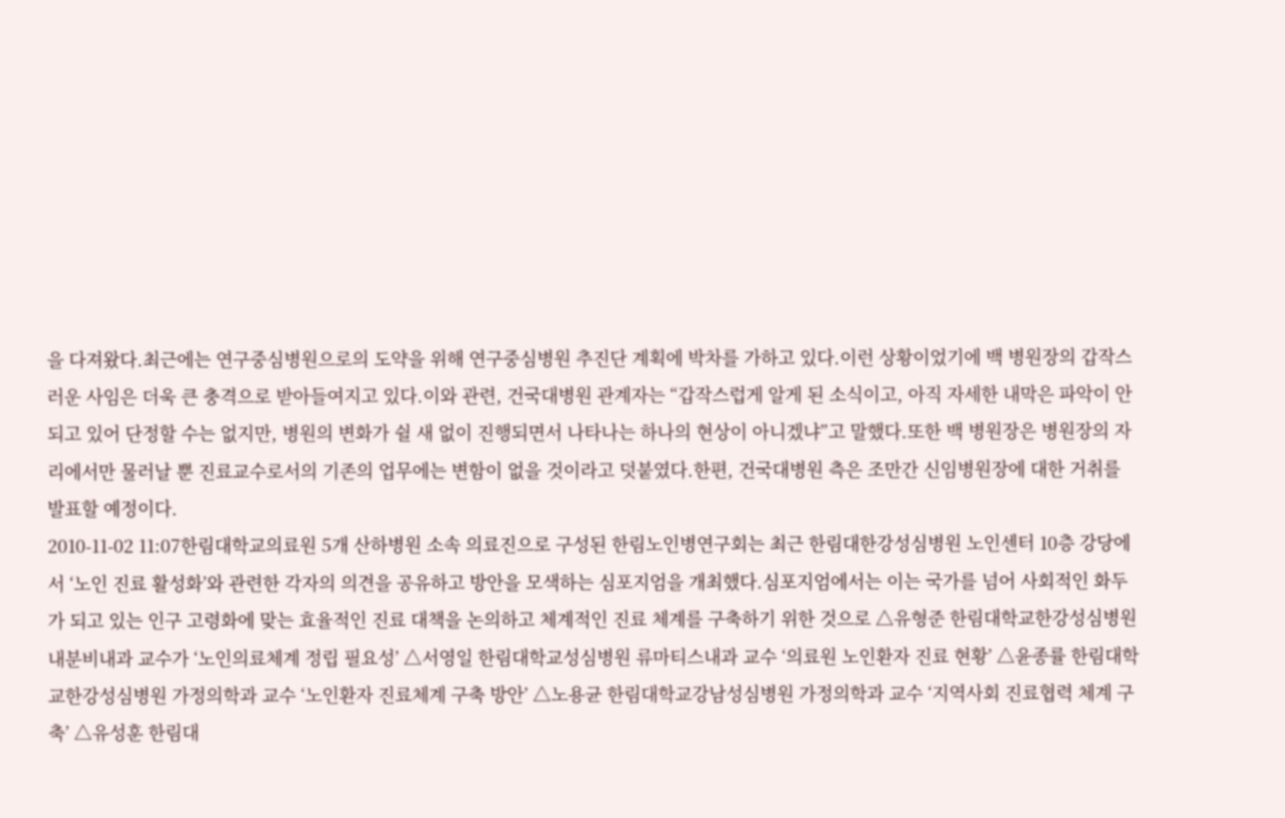을 다져왔다.최근에는 연구중심병원으로의 도약을 위해 연구중심병원 추진단 계획에 박차를 가하고 있다.이런 상황이었기에 백 병원장의 갑작스러운 사임은 더욱 큰 충격으로 받아들여지고 있다.이와 관련, 건국대병원 관계자는 “갑작스럽게 알게 된 소식이고, 아직 자세한 내막은 파악이 안되고 있어 단정할 수는 없지만, 병원의 변화가 쉴 새 없이 진행되면서 나타나는 하나의 현상이 아니겠냐”고 말했다.또한 백 병원장은 병원장의 자리에서만 물러날 뿐 진료교수로서의 기존의 업무에는 변함이 없을 것이라고 덧붙였다.한편, 건국대병원 측은 조만간 신임병원장에 대한 거취를 발표할 예정이다.
2010-11-02 11:07한림대학교의료원 5개 산하병원 소속 의료진으로 구성된 한림노인병연구회는 최근 한림대한강성심병원 노인센터 10층 강당에서 ‘노인 진료 활성화’와 관련한 각자의 의견을 공유하고 방안을 모색하는 심포지엄을 개최했다.심포지엄에서는 이는 국가를 넘어 사회적인 화두가 되고 있는 인구 고령화에 맞는 효율적인 진료 대책을 논의하고 체계적인 진료 체계를 구축하기 위한 것으로 △유형준 한림대학교한강성심병원 내분비내과 교수가 ‘노인의료체계 정립 필요성’ △서영일 한림대학교성심병원 류마티스내과 교수 ‘의료원 노인환자 진료 현황’ △윤종률 한림대학교한강성심병원 가정의학과 교수 ‘노인환자 진료체계 구축 방안’ △노용균 한림대학교강남성심병원 가정의학과 교수 ‘지역사회 진료협력 체계 구축’ △유성훈 한림대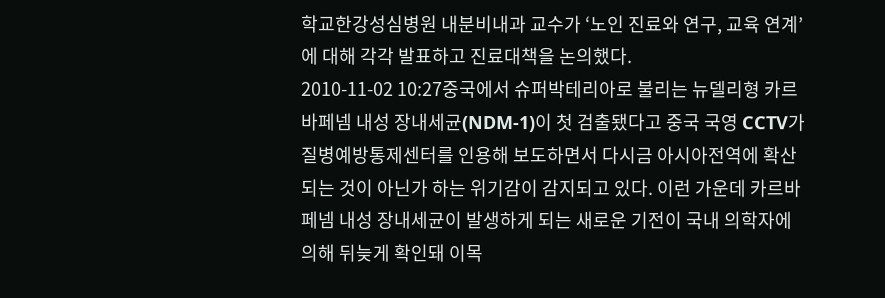학교한강성심병원 내분비내과 교수가 ‘노인 진료와 연구, 교육 연계’에 대해 각각 발표하고 진료대책을 논의했다.
2010-11-02 10:27중국에서 슈퍼박테리아로 불리는 뉴델리형 카르바페넴 내성 장내세균(NDM-1)이 첫 검출됐다고 중국 국영 CCTV가 질병예방통제센터를 인용해 보도하면서 다시금 아시아전역에 확산되는 것이 아닌가 하는 위기감이 감지되고 있다. 이런 가운데 카르바페넴 내성 장내세균이 발생하게 되는 새로운 기전이 국내 의학자에 의해 뒤늦게 확인돼 이목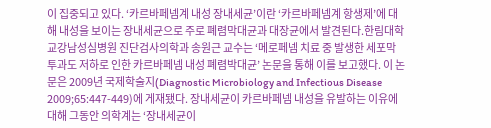이 집중되고 있다. ‘카르바페넴계 내성 장내세균’이란 ‘카르바페넴계 항생제’에 대해 내성을 보이는 장내세균으로 주로 폐렴막대균과 대장균에서 발견된다.한림대학교강남성심병원 진단검사의학과 송원근 교수는 ‘메로페넴 치료 중 발생한 세포막 투과도 저하로 인한 카르바페넴 내성 폐렴박대균’ 논문을 통해 이를 보고했다. 이 논문은 2009년 국제학술지(Diagnostic Microbiology and Infectious Disease 2009;65:447-449)에 게재됐다. 장내세균이 카르바페넴 내성을 유발하는 이유에 대해 그동안 의학계는 ‘장내세균이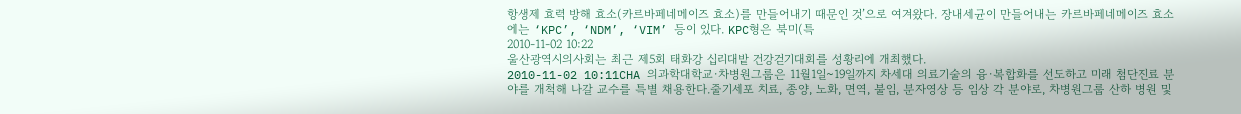항생제 효력 방해 효소(카르바페네메이즈 효소)를 만들어내기 때문인 것’으로 여겨왔다. 장내세균이 만들어내는 카르바페네메이즈 효소에는 ‘KPC’, ‘NDM’, ‘VIM’ 등이 있다. KPC형은 북미(특
2010-11-02 10:22
울산광역시의사회는 최근 제5회 태화강 십리대밭 건강걷기대회를 성황리에 개최했다.
2010-11-02 10:11CHA 의과학대학교∙차병원그룹은 11월1일~19일까지 차세대 의료기술의 융∙복합화를 선도하고 미래 첨단진료 분야를 개척해 나갈 교수를 특별 채용한다.줄기세포 치료, 종양, 노화, 면역, 불임, 분자영상 등 임상 각 분야로, 차병원그룹 산하 병원 및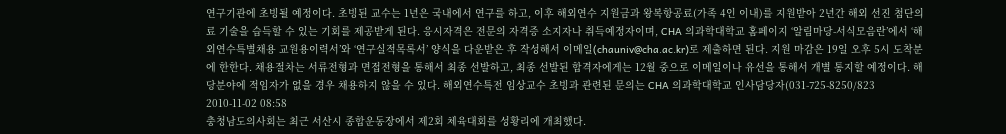연구기관에 초빙될 예정이다. 초빙된 교수는 1년은 국내에서 연구를 하고, 이후 해외연수 지원금과 왕복항공료(가족 4인 이내)를 지원받아 2년간 해외 선진 첨단의료 기술을 습득할 수 있는 기회를 제공받게 된다. 응시자격은 전문의 자격증 소지자나 취득예정자이며, CHA 의과학대학교 홈페이지 ‘알림마당-서식모음란’에서 ‘해외연수특별채용 교원용이력서’와 ‘연구실적목록서’ 양식을 다운받은 후 작성해서 이메일(chauniv@cha.ac.kr)로 제출하면 된다. 지원 마감은 19일 오후 5시 도착분에 한한다. 채용절차는 서류전형과 면접전형을 통해서 최종 선발하고, 최종 선발된 합격자에게는 12월 중으로 이메일이나 유선을 통해서 개별 통지할 예정이다. 해당분야에 적임자가 없을 경우 채용하지 않을 수 있다. 해외연수특전 임상교수 초빙과 관련된 문의는 CHA 의과학대학교 인사담당자(031-725-8250/823
2010-11-02 08:58
충청남도의사회는 최근 서산시 종합운동장에서 제2회 체육대회를 성황리에 개최했다.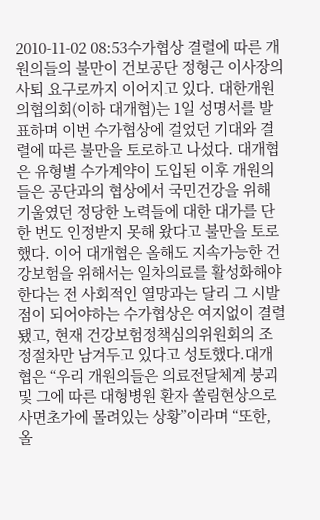2010-11-02 08:53수가협상 결렬에 따른 개원의들의 불만이 건보공단 정형근 이사장의 사퇴 요구로까지 이어지고 있다. 대한개원의협의회(이하 대개협)는 1일 성명서를 발표하며 이번 수가협상에 걸었던 기대와 결렬에 따른 불만을 토로하고 나섰다. 대개협은 유형별 수가계약이 도입된 이후 개원의들은 공단과의 협상에서 국민건강을 위해 기울였던 정당한 노력들에 대한 대가를 단 한 번도 인정받지 못해 왔다고 불만을 토로했다. 이어 대개협은 올해도 지속가능한 건강보험을 위해서는 일차의료를 활성화해야 한다는 전 사회적인 열망과는 달리 그 시발점이 되어야하는 수가협상은 여지없이 결렬됐고, 현재 건강보험정책심의위원회의 조정절차만 남겨두고 있다고 성토했다.대개협은 “우리 개원의들은 의료전달체계 붕괴 및 그에 따른 대형병원 환자 쏠림현상으로 사면초가에 몰려있는 상황”이라며 “또한, 올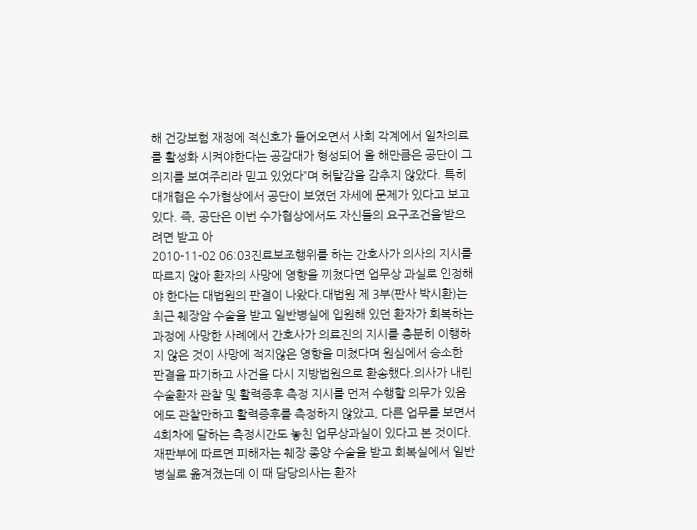해 건강보험 재정에 적신호가 들어오면서 사회 각계에서 일차의료를 활성화 시켜야한다는 공감대가 형성되어 올 해만큼은 공단이 그 의지를 보여주리라 믿고 있었다”며 허탈감을 감추지 않았다. 특히 대개협은 수가혐상에서 공단이 보였던 자세에 문제가 있다고 보고있다. 즉, 공단은 이번 수가협상에서도 자신들의 요구조건을‘받으려면 받고 아
2010-11-02 06:03진료보조행위를 하는 간호사가 의사의 지시를 따르지 않아 환자의 사망에 영향을 끼쳤다면 업무상 과실로 인정해야 한다는 대법원의 판결이 나왔다.대법원 제 3부(판사 박시환)는 최근 췌장암 수술을 받고 일반병실에 입원해 있던 환자가 회복하는 과정에 사망한 사례에서 간호사가 의료진의 지시를 충분히 이행하지 않은 것이 사망에 적지않은 영향을 미쳤다며 원심에서 승소한 판결을 파기하고 사건을 다시 지방법원으로 환송했다.의사가 내린 수술환자 관찰 및 활력증후 측정 지시를 먼저 수행할 의무가 있음에도 관찰만하고 활력증후를 측정하지 않았고, 다른 업무를 보면서 4회차에 달하는 측정시간도 놓친 업무상과실이 있다고 본 것이다.재판부에 따르면 피해자는 췌장 종양 수술을 받고 회복실에서 일반병실로 옮겨졌는데 이 때 담당의사는 환자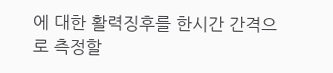에 대한 활력징후를 한시간 간격으로 측정할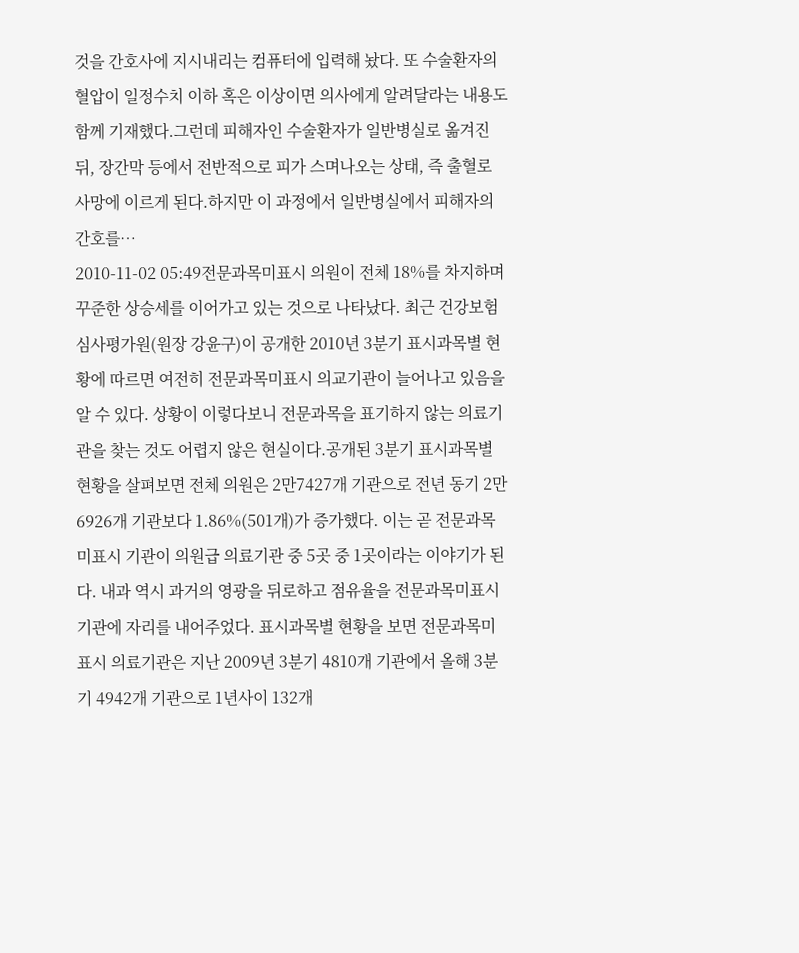것을 간호사에 지시내리는 컴퓨터에 입력해 놨다. 또 수술환자의 혈압이 일정수치 이하 혹은 이상이면 의사에게 알려달라는 내용도 함께 기재했다.그런데 피해자인 수술환자가 일반병실로 옮겨진 뒤, 장간막 등에서 전반적으로 피가 스며나오는 상태, 즉 출혈로 사망에 이르게 된다.하지만 이 과정에서 일반병실에서 피해자의 간호를…
2010-11-02 05:49전문과목미표시 의원이 전체 18%를 차지하며 꾸준한 상승세를 이어가고 있는 것으로 나타났다. 최근 건강보험심사평가원(원장 강윤구)이 공개한 2010년 3분기 표시과목별 현황에 따르면 여전히 전문과목미표시 의교기관이 늘어나고 있음을 알 수 있다. 상황이 이렇다보니 전문과목을 표기하지 않는 의료기관을 찾는 것도 어렵지 않은 현실이다.공개된 3분기 표시과목별 현황을 살펴보면 전체 의원은 2만7427개 기관으로 전년 동기 2만6926개 기관보다 1.86%(501개)가 증가했다. 이는 곧 전문과목미표시 기관이 의원급 의료기관 중 5곳 중 1곳이라는 이야기가 된다. 내과 역시 과거의 영광을 뒤로하고 점유율을 전문과목미표시 기관에 자리를 내어주었다. 표시과목별 현황을 보면 전문과목미표시 의료기관은 지난 2009년 3분기 4810개 기관에서 올해 3분기 4942개 기관으로 1년사이 132개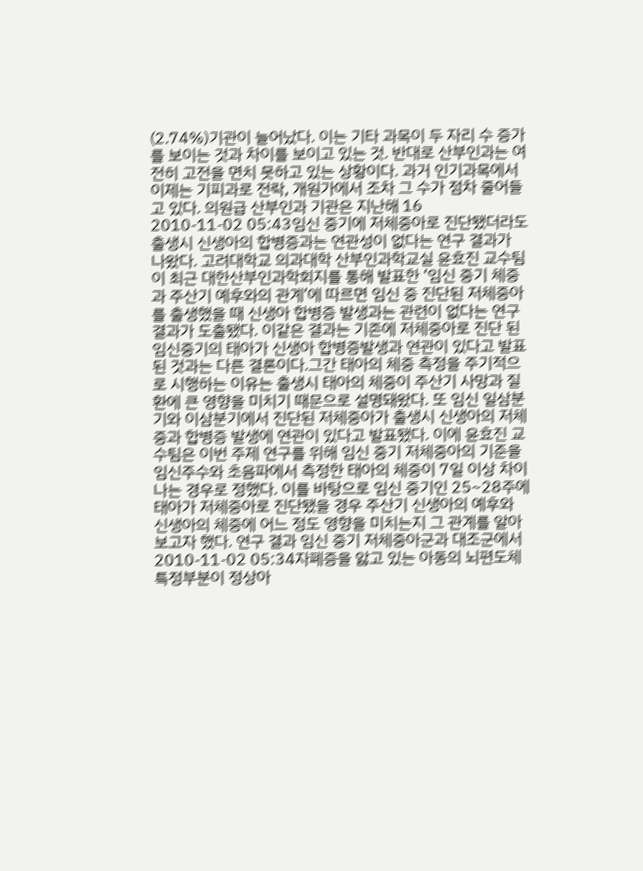(2.74%)기관이 늘어났다. 이는 기타 과목이 두 자리 수 증가를 보이는 것과 차이를 보이고 있는 것. 반대로 산부인과는 여전히 고전을 면치 못하고 있는 상황이다. 과거 인기과목에서 이제는 기피과로 전락, 개원가에서 조차 그 수가 점차 줄어들고 있다. 의원급 산부인과 기관은 지난해 16
2010-11-02 05:43임신 중기에 저체중아로 진단됐더라도 출생시 신생아의 합병증과는 연관성이 없다는 연구 결과가 나왔다. 고려대학교 의과대학 산부인과학교실 윤효진 교수팀이 최근 대한산부인과학회지를 통해 발표한 ‘임신 중기 체중과 주산기 예후와의 관계’에 따르면 임신 중 진단된 저체중아를 출생했을 때 신생아 합병증 발생과는 관련이 없다는 연구 결과가 도출됐다. 이같은 결과는 기존에 저체중아로 진단 된 임신중기의 태아가 신생아 합병증발생과 연관이 있다고 발표된 것과는 다른 결론이다.그간 태아의 체중 측정을 주기적으로 시행하는 이유는 출생시 태아의 체중이 주산기 사망과 질환에 큰 영향을 미치기 때문으로 설명돼왔다. 또 임신 일삼분기와 이삼분기에서 진단된 저체중아가 출생시 신생아의 저체중과 합병증 발생에 연관이 있다고 발표됐다. 이에 윤효진 교수팀은 이번 주제 연구를 위해 임신 중기 저체중아의 기준을 임신주수와 초음파에서 측정한 태아의 체중이 7일 이상 차이나는 경우로 정했다. 이를 바탕으로 임신 중기인 25~28주에 태아가 저체중아로 진단됐을 경우 주산기 신생아의 예후와 신생아의 체중에 어느 정도 영향을 미치는지 그 관계를 알아보고자 했다. 연구 결과 임신 중기 저체중아군과 대조군에서
2010-11-02 05:34자폐증을 앓고 있는 아동의 뇌편도체 특정부분이 정상아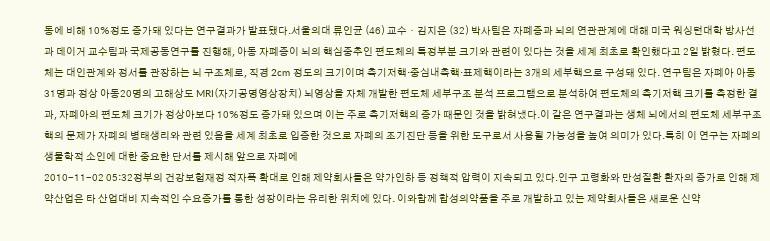동에 비해 10%정도 증가돼 있다는 연구결과가 발표됐다.서울의대 류인균 (46) 교수ㆍ김지은 (32) 박사팀은 자폐증과 뇌의 연관관계에 대해 미국 워싱턴대학 방사선과 데이거 교수팀과 국제공동연구를 진행해, 아동 자폐증이 뇌의 핵심중추인 편도체의 특정부분 크기와 관련이 있다는 것을 세계 최초로 확인했다고 2일 밝혔다. 편도체는 대인관계와 정서를 관장하는 뇌 구조체로, 직경 2cm 정도의 크기이며 측기저핵·중심내측핵·표제핵이라는 3개의 세부핵으로 구성돼 있다. 연구팀은 자폐아 아동 31명과 정상 아동20명의 고해상도 MRI(자기공명영상장치) 뇌영상을 자체 개발한 편도체 세부구조 분석 프로그램으로 분석하여 편도체의 측기저핵 크기를 측정한 결과, 자폐아의 편도체 크기가 정상아보다 10%정도 증가돼 있으며 이는 주로 측기저핵의 증가 때문인 것을 밝혀냈다.이 같은 연구결과는 생체 뇌에서의 편도체 세부구조핵의 문제가 자폐의 병태생리와 관련 있음을 세계 최초로 입증한 것으로 자폐의 조기진단 등을 위한 도구로서 사용될 가능성을 높여 의미가 있다.특히 이 연구는 자폐의 생물학적 소인에 대한 중요한 단서를 제시해 앞으로 자폐에
2010-11-02 05:32정부의 건강보험재정 적자폭 확대로 인해 제약회사들은 약가인하 등 정책적 압력이 지속되고 있다.인구 고령화와 만성질환 환자의 증가로 인해 제약산업은 타 산업대비 지속적인 수요증가를 통한 성장이라는 유리한 위치에 있다. 이와함께 합성의약품을 주로 개발하고 있는 제약회사들은 새로운 신약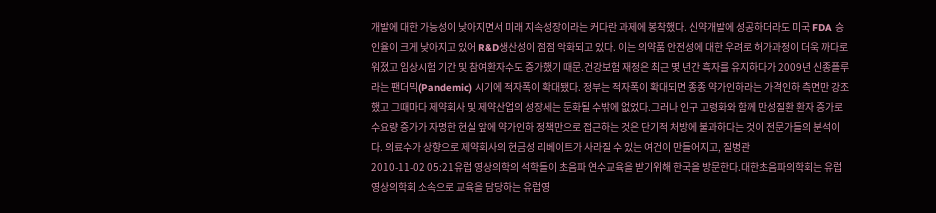개발에 대한 가능성이 낮아지면서 미래 지속성장이라는 커다란 과제에 봉착했다. 신약개발에 성공하더라도 미국 FDA 승인율이 크게 낮아지고 있어 R&D생산성이 점점 악화되고 있다. 이는 의약품 안전성에 대한 우려로 허가과정이 더욱 까다로워졌고 임상시험 기간 및 참여환자수도 증가했기 때문.건강보험 재정은 최근 몇 년간 흑자를 유지하다가 2009년 신종플루라는 팬더믹(Pandemic) 시기에 적자폭이 확대됐다. 정부는 적자폭이 확대되면 종종 약가인하라는 가격인하 측면만 강조했고 그때마다 제약회사 및 제약산업의 성장세는 둔화될 수밖에 없었다.그러나 인구 고령화와 함께 만성질환 환자 증가로 수요량 증가가 자명한 현실 앞에 약가인하 정책만으로 접근하는 것은 단기적 처방에 불과하다는 것이 전문가들의 분석이다. 의료수가 상향으로 제약회사의 현금성 리베이트가 사라질 수 있는 여건이 만들어지고, 질병관
2010-11-02 05:21유럽 영상의학의 석학들이 초음파 연수교육을 받기위해 한국을 방문한다.대한초음파의학회는 유럽영상의학회 소속으로 교육을 담당하는 유럽영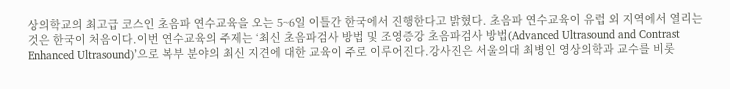상의학교의 최고급 코스인 초음파 연수교육을 오는 5~6일 이틀간 한국에서 진행한다고 밝혔다. 초음파 연수교육이 유럽 외 지역에서 열리는 것은 한국이 처음이다.이번 연수교육의 주제는 ‘최신 초음파검사 방법 및 조영증강 초음파검사 방법(Advanced Ultrasound and Contrast Enhanced Ultrasound)’으로 복부 분야의 최신 지견에 대한 교육이 주로 이루어진다.강사진은 서울의대 최병인 영상의학과 교수를 비롯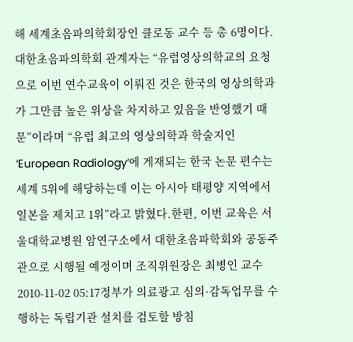해 세계초음파의학회장인 클로동 교수 등 총 6명이다.대한초음파의학회 관계자는 “유럽영상의학교의 요청으로 이번 연수교육이 이뤄진 것은 한국의 영상의학과가 그만큼 높은 위상을 차지하고 있음을 반영했기 때문”이라며 “유럽 최고의 영상의학과 학술지인 ‘European Radiology’에 게재되는 한국 논문 편수는 세계 5위에 해당하는데 이는 아시아 태평양 지역에서 일본을 제치고 1위”라고 밝혔다.한편, 이번 교육은 서울대학교병원 암연구소에서 대한초음파학회와 공동주관으로 시행될 예정이며 조직위원장은 최병인 교수
2010-11-02 05:17정부가 의료광고 심의·감독업무를 수행하는 독립기관 설치를 검토할 방침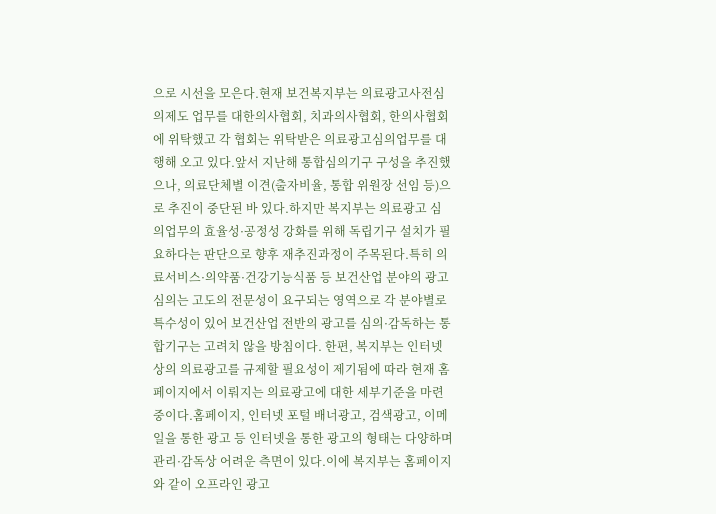으로 시선을 모은다.현재 보건복지부는 의료광고사전심의제도 업무를 대한의사협회, 치과의사협회, 한의사협회에 위탁했고 각 협회는 위탁받은 의료광고심의업무를 대행해 오고 있다.앞서 지난해 통합심의기구 구성을 추진했으나, 의료단체별 이견(출자비율, 통합 위원장 선임 등)으로 추진이 중단된 바 있다.하지만 복지부는 의료광고 심의업무의 효율성·공정성 강화를 위해 독립기구 설치가 필요하다는 판단으로 향후 재추진과정이 주목된다.특히 의료서비스·의약품·건강기능식품 등 보건산업 분야의 광고심의는 고도의 전문성이 요구되는 영역으로 각 분야별로 특수성이 있어 보건산업 전반의 광고를 심의·감독하는 통합기구는 고려치 않을 방침이다. 한편, 복지부는 인터넷상의 의료광고를 규제할 필요성이 제기됨에 따라 현재 홈페이지에서 이뤄지는 의료광고에 대한 세부기준을 마련 중이다.홈페이지, 인터넷 포털 배너광고, 검색광고, 이메일을 통한 광고 등 인터넷을 통한 광고의 형태는 다양하며 관리·감독상 어려운 측면이 있다.이에 복지부는 홈페이지와 같이 오프라인 광고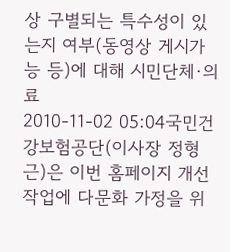상 구별되는 특수성이 있는지 여부(동영상 게시가능 등)에 대해 시민단체·의료
2010-11-02 05:04국민건강보험공단(이사장 정형근)은 이번 홈페이지 개선작업에 다문화 가정을 위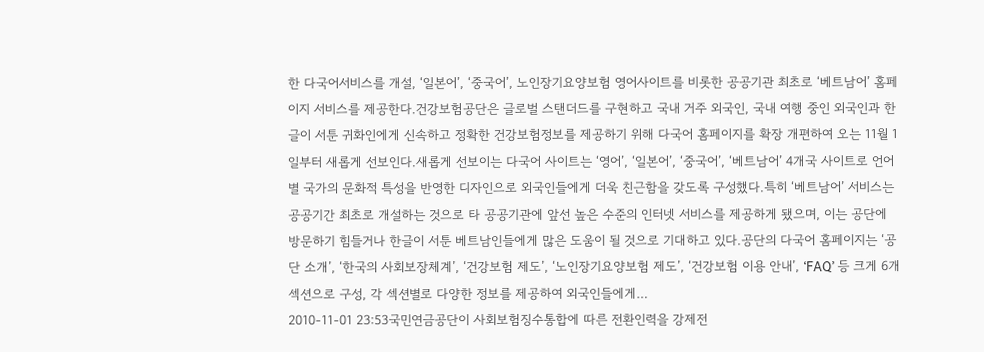한 다국어서비스를 개설, ‘일본어’, ‘중국어’, 노인장기요양보험 영어사이트를 비롯한 공공기관 최초로 ‘베트남어’ 홈페이지 서비스를 제공한다.건강보험공단은 글로벌 스탠더드를 구현하고 국내 거주 외국인, 국내 여행 중인 외국인과 한글이 서툰 귀화인에게 신속하고 정확한 건강보험정보를 제공하기 위해 다국어 홈페이지를 확장 개편하여 오는 11월 1일부터 새롭게 선보인다.새롭게 선보이는 다국어 사이트는 ‘영어’, ‘일본어’, ‘중국어’, ‘베트남어’ 4개국 사이트로 언어별 국가의 문화적 특성을 반영한 디자인으로 외국인들에게 더욱 친근함을 갖도록 구성했다.특히 ‘베트남어’ 서비스는 공공기간 최초로 개설하는 것으로 타 공공기관에 앞선 높은 수준의 인터넷 서비스를 제공하게 됐으며, 이는 공단에 방문하기 힘들거나 한글이 서툰 베트남인들에게 많은 도움이 될 것으로 기대하고 있다.공단의 다국어 홈페이지는 ‘공단 소개’, ‘한국의 사회보장체계’, ‘건강보험 제도’, ‘노인장기요양보험 제도’, ‘건강보험 이용 안내’, ‘FAQ’ 등 크게 6개 섹션으로 구성, 각 섹션별로 다양한 정보를 제공하여 외국인들에게…
2010-11-01 23:53국민연금공단이 사회보험징수통합에 따른 전환인력을 강제전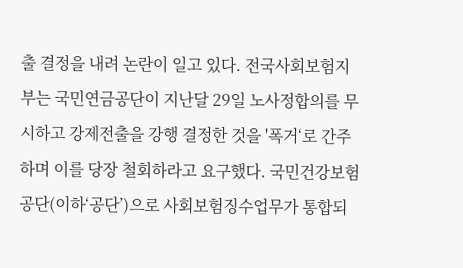출 결정을 내려 논란이 일고 있다. 전국사회보험지부는 국민연금공단이 지난달 29일 노사정합의를 무시하고 강제전출을 강행 결정한 것을 '폭거‘로 간주하며 이를 당장 철회하라고 요구했다. 국민건강보험공단(이하‘공단’)으로 사회보험징수업무가 통합되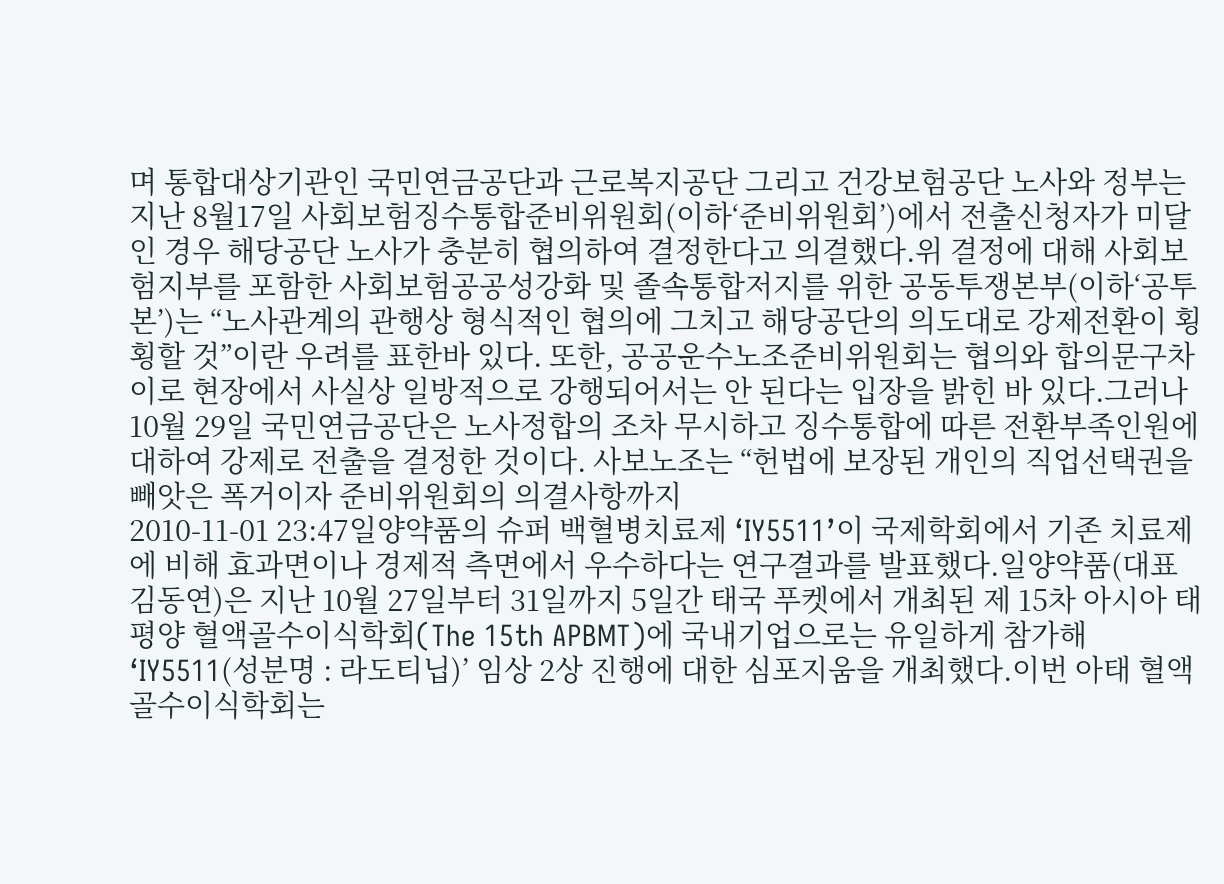며 통합대상기관인 국민연금공단과 근로복지공단 그리고 건강보험공단 노사와 정부는 지난 8월17일 사회보험징수통합준비위원회(이하‘준비위원회’)에서 전출신청자가 미달인 경우 해당공단 노사가 충분히 협의하여 결정한다고 의결했다.위 결정에 대해 사회보험지부를 포함한 사회보험공공성강화 및 졸속통합저지를 위한 공동투쟁본부(이하‘공투본’)는 “노사관계의 관행상 형식적인 협의에 그치고 해당공단의 의도대로 강제전환이 횡횡할 것”이란 우려를 표한바 있다. 또한, 공공운수노조준비위원회는 협의와 합의문구차이로 현장에서 사실상 일방적으로 강행되어서는 안 된다는 입장을 밝힌 바 있다.그러나 10월 29일 국민연금공단은 노사정합의 조차 무시하고 징수통합에 따른 전환부족인원에 대하여 강제로 전출을 결정한 것이다. 사보노조는 “헌법에 보장된 개인의 직업선택권을 빼앗은 폭거이자 준비위원회의 의결사항까지
2010-11-01 23:47일양약품의 슈퍼 백혈병치료제 ‘IY5511’이 국제학회에서 기존 치료제에 비해 효과면이나 경제적 측면에서 우수하다는 연구결과를 발표했다.일양약품(대표 김동연)은 지난 10월 27일부터 31일까지 5일간 태국 푸켓에서 개최된 제 15차 아시아 태평양 혈액골수이식학회(The 15th APBMT)에 국내기업으로는 유일하게 참가해 ‘IY5511(성분명 : 라도티닙)’ 임상 2상 진행에 대한 심포지움을 개최했다.이번 아태 혈액골수이식학회는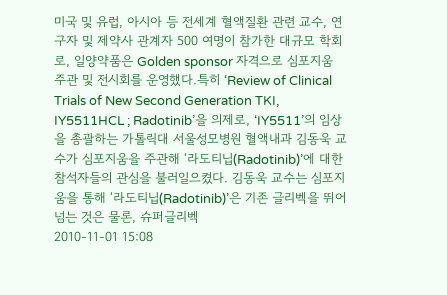미국 및 유럽, 아시아 등 전세계 혈액질환 관련 교수, 연구자 및 제약사 관계자 500 여명이 참가한 대규모 학회로, 일양약품은 Golden sponsor 자격으로 심포지움 주관 및 전시회를 운영했다.특히 ‘Review of Clinical Trials of New Second Generation TKI, IY5511HCL ; Radotinib’을 의제로, ‘IY5511’의 임상을 총괄하는 가톨릭대 서울성모병원 혈액내과 김동욱 교수가 심포지움을 주관해 ‘라도티닙(Radotinib)’에 대한 참석자들의 관심을 불러일으켰다. 김동욱 교수는 심포지움을 통해 ‘라도티닙(Radotinib)’은 기존 글리벡을 뛰어 넘는 것은 물론, 슈퍼글리벡
2010-11-01 15:08